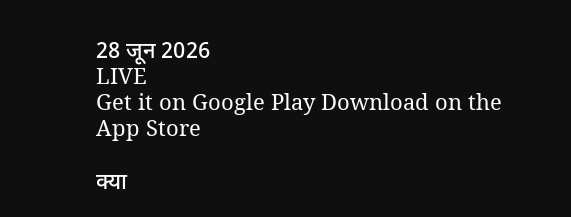28 जून 2026
LIVE
Get it on Google Play Download on the App Store

क्या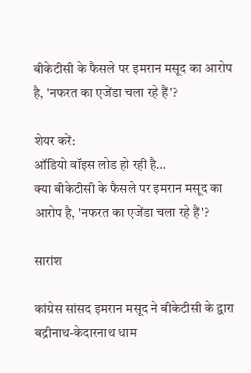बीकेटीसी के फैसले पर इमरान मसूद का आरोप है, 'नफरत का एजेंडा चला रहे हैं'?

शेयर करें:
ऑडियो वॉइस लोड हो रही है…
क्या बीकेटीसी के फैसले पर इमरान मसूद का आरोप है, 'नफरत का एजेंडा चला रहे हैं'?

सारांश

कांग्रेस सांसद इमरान मसूद ने बीकेटीसी के द्वारा बद्रीनाथ-केदारनाथ धाम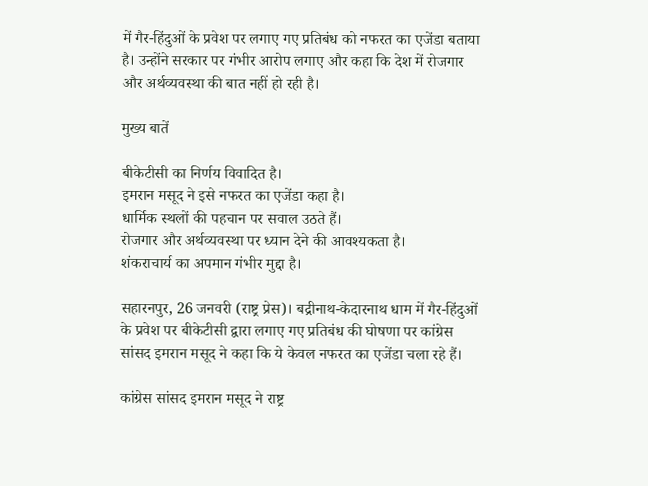में गैर-हिंदुओं के प्रवेश पर लगाए गए प्रतिबंध को नफरत का एजेंडा बताया है। उन्होंने सरकार पर गंभीर आरोप लगाए और कहा कि देश में रोजगार और अर्थव्यवस्था की बात नहीं हो रही है।

मुख्य बातें

बीकेटीसी का निर्णय विवादित है।
इमरान मसूद ने इसे नफरत का एजेंडा कहा है।
धार्मिक स्थलों की पहचान पर सवाल उठते हैं।
रोजगार और अर्थव्यवस्था पर ध्यान देने की आवश्यकता है।
शंकराचार्य का अपमान गंभीर मुद्दा है।

सहारनपुर, 26 जनवरी (राष्ट्र प्रेस)। बद्रीनाथ-केदारनाथ धाम में गैर-हिंदुओं के प्रवेश पर बीकेटीसी द्वारा लगाए गए प्रतिबंध की घोषणा पर कांग्रेस सांसद इमरान मसूद ने कहा कि ये केवल नफरत का एजेंडा चला रहे हैं।

कांग्रेस सांसद इमरान मसूद ने राष्ट्र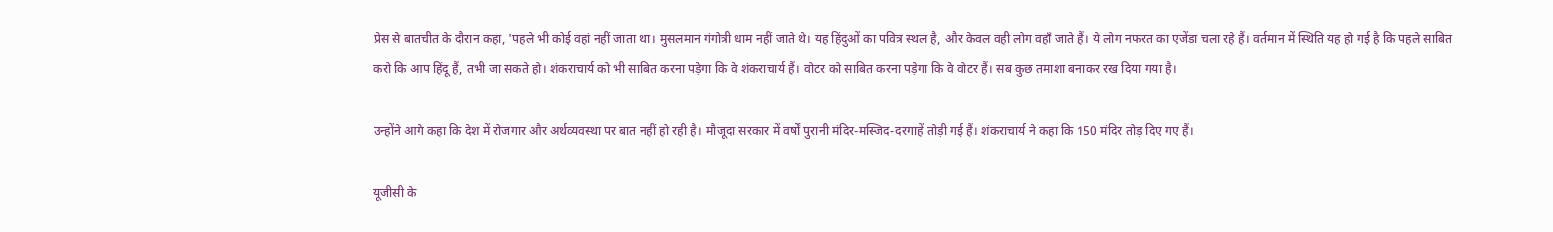प्रेस से बातचीत के दौरान कहा, 'पहले भी कोई वहां नहीं जाता था। मुसलमान गंगोत्री धाम नहीं जाते थे। यह हिंदुओं का पवित्र स्थल है, और केवल वही लोग वहाँ जाते हैं। ये लोग नफरत का एजेंडा चला रहे हैं। वर्तमान में स्थिति यह हो गई है कि पहले साबित करो कि आप हिंदू हैं, तभी जा सकते हो। शंकराचार्य को भी साबित करना पड़ेगा कि वे शंकराचार्य हैं। वोटर को साबित करना पड़ेगा कि वे वोटर हैं। सब कुछ तमाशा बनाकर रख दिया गया है।

उन्होंने आगे कहा कि देश में रोजगार और अर्थव्यवस्था पर बात नहीं हो रही है। मौजूदा सरकार में वर्षों पुरानी मंदिर-मस्जिद-दरगाहें तोड़ी गई हैं। शंकराचार्य ने कहा कि 150 मंदिर तोड़ दिए गए हैं।

यूजीसी के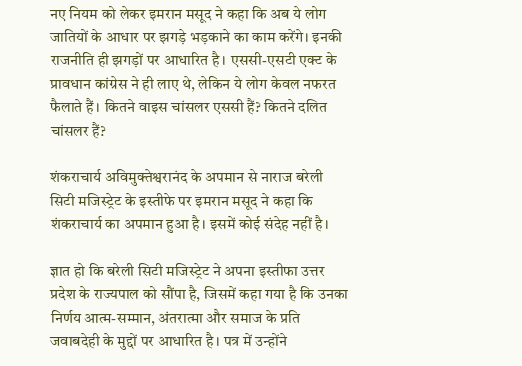नए नियम को लेकर इमरान मसूद ने कहा कि अब ये लोग जातियों के आधार पर झगड़े भड़काने का काम करेंगे। इनकी राजनीति ही झगड़ों पर आधारित है। एससी-एसटी एक्ट के प्रावधान कांग्रेस ने ही लाए थे, लेकिन ये लोग केवल नफरत फैलाते हैं। कितने वाइस चांसलर एससी हैं? कितने दलित चांसलर हैं?

शंकराचार्य अविमुक्तेश्वरानंद के अपमान से नाराज बरेली सिटी मजिस्ट्रेट के इस्तीफे पर इमरान मसूद ने कहा कि शंकराचार्य का अपमान हुआ है। इसमें कोई संदेह नहीं है।

ज्ञात हो कि बरेली सिटी मजिस्ट्रेट ने अपना इस्तीफा उत्तर प्रदेश के राज्यपाल को सौंपा है, जिसमें कहा गया है कि उनका निर्णय आत्म-सम्मान, अंतरात्मा और समाज के प्रति जवाबदेही के मुद्दों पर आधारित है। पत्र में उन्होंने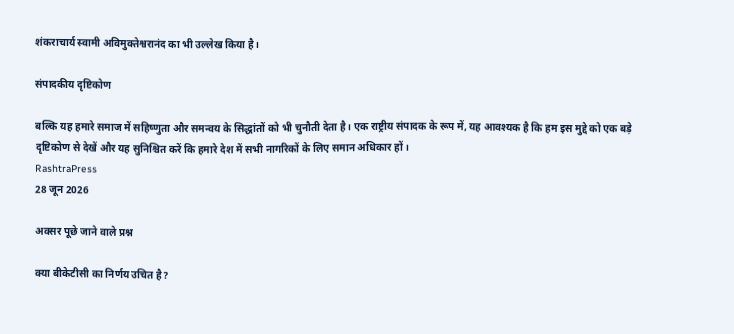शंकराचार्य स्वामी अविमुक्तेश्वरानंद का भी उल्लेख किया है।

संपादकीय दृष्टिकोण

बल्कि यह हमारे समाज में सहिष्णुता और समन्वय के सिद्धांतों को भी चुनौती देता है। एक राष्ट्रीय संपादक के रूप में, यह आवश्यक है कि हम इस मुद्दे को एक बड़े दृष्टिकोण से देखें और यह सुनिश्चित करें कि हमारे देश में सभी नागरिकों के लिए समान अधिकार हों।
RashtraPress
28 जून 2026

अक्सर पूछे जाने वाले प्रश्न

क्या बीकेटीसी का निर्णय उचित है?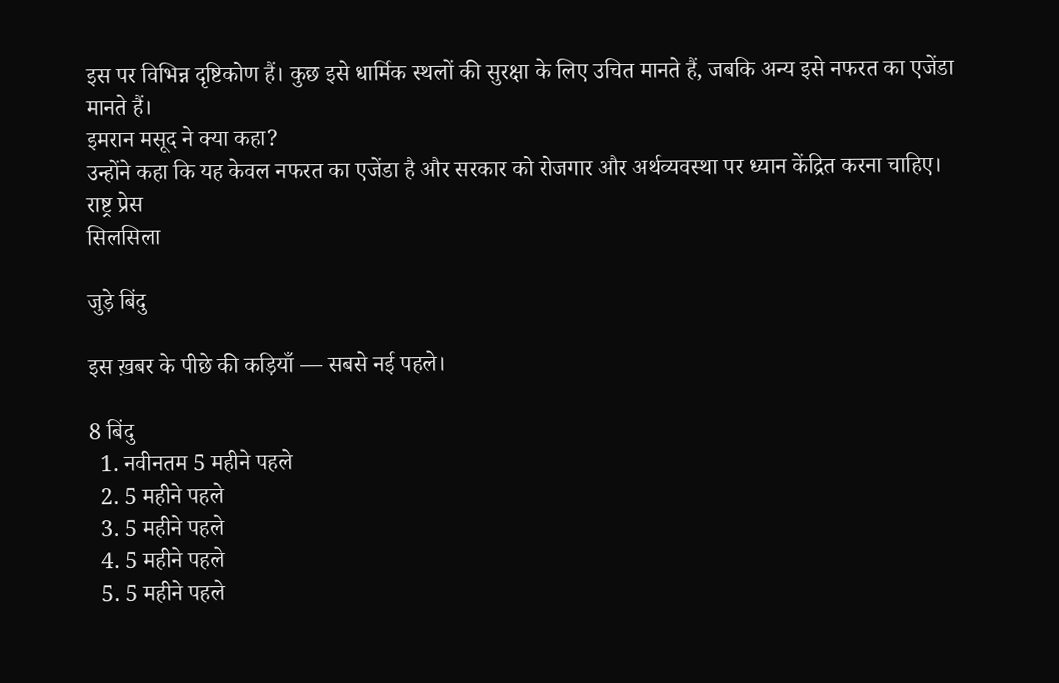इस पर विभिन्न दृष्टिकोण हैं। कुछ इसे धार्मिक स्थलों की सुरक्षा के लिए उचित मानते हैं, जबकि अन्य इसे नफरत का एजेंडा मानते हैं।
इमरान मसूद ने क्या कहा?
उन्होंने कहा कि यह केवल नफरत का एजेंडा है और सरकार को रोजगार और अर्थव्यवस्था पर ध्यान केंद्रित करना चाहिए।
राष्ट्र प्रेस
सिलसिला

जुड़े बिंदु

इस ख़बर के पीछे की कड़ियाँ — सबसे नई पहले।

8 बिंदु
  1. नवीनतम 5 महीने पहले
  2. 5 महीने पहले
  3. 5 महीने पहले
  4. 5 महीने पहले
  5. 5 महीने पहले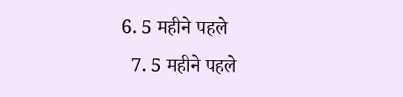6. 5 महीने पहले
  7. 5 महीने पहले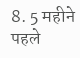8. 5 महीने पहले